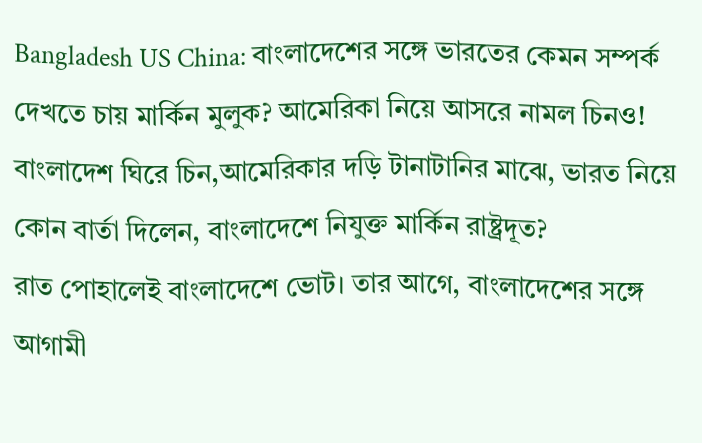Bangladesh US China: বাংলাদেশের সঙ্গে ভারতের কেমন সম্পর্ক দেখতে চায় মার্কিন মুলুক? আমেরিকা নিয়ে আসরে নামল চিনও!
বাংলাদেশ ঘিরে চিন,আমেরিকার দড়ি টানাটানির মাঝে, ভারত নিয়ে কোন বার্তা দিলেন, বাংলাদেশে নিযুক্ত মার্কিন রাষ্ট্রদূত?
রাত পোহালেই বাংলাদেশে ভোট। তার আগে, বাংলাদেশের সঙ্গে আগামী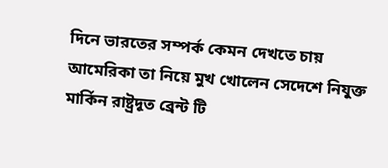দিনে ভারতের সম্পর্ক কেমন দেখতে চায় আমেরিকা তা নিয়ে মুখ খোলেন সেদেশে নিযুক্ত মার্কিন রাষ্ট্রদূত ব্রেন্ট টি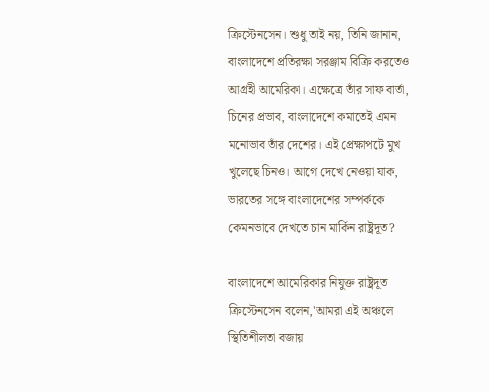ক্রিস্টেনসেন। শুধু তাই নয়, তিনি জানান, বাংলাদেশে প্রতিরক্ষা সরঞ্জাম বিক্রি করতেও আগ্রহী আমেরিকা। এক্ষেত্রে তাঁর সাফ বার্তা, চিনের প্রভাব, বাংলাদেশে কমাতেই এমন মনোভাব তাঁর দেশের। এই প্রেক্ষাপটে মুখ খুলেছে চিনও। আগে দেখে নেওয়া যাক, ভারতের সঙ্গে বাংলাদেশের সম্পর্ককে কেমনভাবে দেখতে চান মার্কিন রাষ্ট্রদূত?

বাংলাদেশে আমেরিকার নিযুক্ত রাষ্ট্রদূত ক্রিস্টেনসেন বলেন,'আমরা এই অঞ্চলে স্থিতিশীলতা বজায়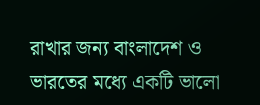রাখার জন্য বাংলাদেশ ও ভারতের মধ্যে একটি ভালো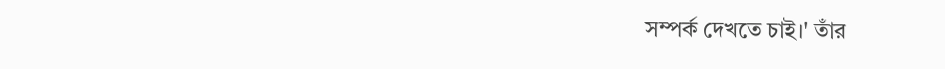সম্পর্ক দেখতে চাই।' তাঁর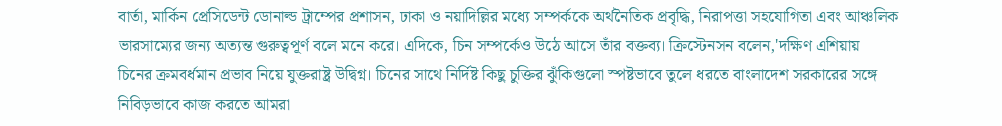বার্তা, মার্কিন প্রেসিডেন্ট ডোনাল্ড ট্রাম্পের প্রশাসন, ঢাকা ও নয়াদিল্লির মধ্যে সম্পর্ককে অর্থনৈতিক প্রবৃদ্ধি, নিরাপত্তা সহযোগিতা এবং আঞ্চলিক ভারসাম্যের জন্য অত্যন্ত গুরুত্বপূর্ণ বলে মনে করে। এদিকে, চিন সম্পর্কেও উঠে আসে তাঁর বক্তব্য। ক্রিস্টেনসন বলেন,'দক্ষিণ এশিয়ায় চিনের ক্রমবর্ধমান প্রভাব নিয়ে যুক্তরাষ্ট্র উদ্বিগ্ন। চিনের সাথে নির্দিষ্ট কিছু চুক্তির ঝুঁকিগুলো স্পষ্টভাবে তুলে ধরতে বাংলাদেশ সরকারের সঙ্গে নিবিড়ভাবে কাজ করতে আমরা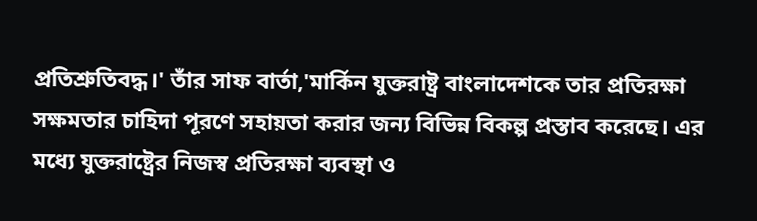প্রতিশ্রুতিবদ্ধ।' তাঁর সাফ বার্তা,'মার্কিন যুক্তরাষ্ট্র বাংলাদেশকে তার প্রতিরক্ষা সক্ষমতার চাহিদা পূরণে সহায়তা করার জন্য বিভিন্ন বিকল্প প্রস্তাব করেছে। এর মধ্যে যুক্তরাষ্ট্রের নিজস্ব প্রতিরক্ষা ব্যবস্থা ও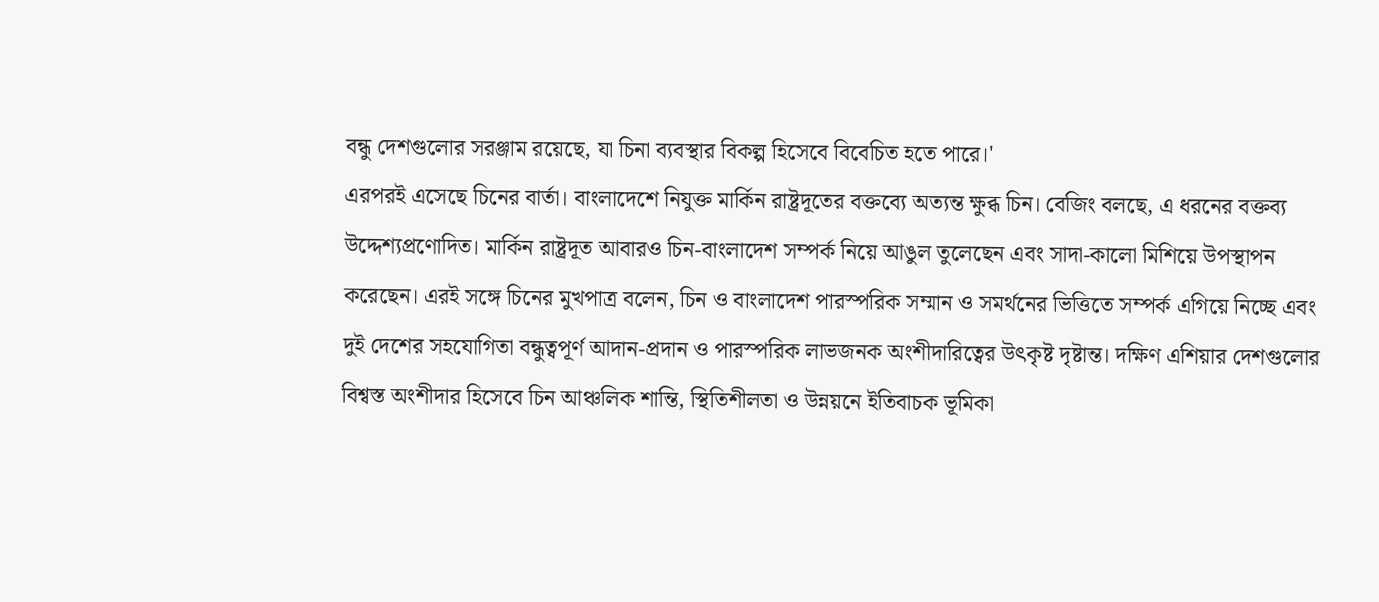বন্ধু দেশগুলোর সরঞ্জাম রয়েছে, যা চিনা ব্যবস্থার বিকল্প হিসেবে বিবেচিত হতে পারে।'
এরপরই এসেছে চিনের বার্তা। বাংলাদেশে নিযুক্ত মার্কিন রাষ্ট্রদূতের বক্তব্যে অত্যন্ত ক্ষুব্ধ চিন। বেজিং বলছে, এ ধরনের বক্তব্য উদ্দেশ্যপ্রণোদিত। মার্কিন রাষ্ট্রদূত আবারও চিন-বাংলাদেশ সম্পর্ক নিয়ে আঙুল তুলেছেন এবং সাদা-কালো মিশিয়ে উপস্থাপন করেছেন। এরই সঙ্গে চিনের মুখপাত্র বলেন, চিন ও বাংলাদেশ পারস্পরিক সম্মান ও সমর্থনের ভিত্তিতে সম্পর্ক এগিয়ে নিচ্ছে এবং দুই দেশের সহযোগিতা বন্ধুত্বপূর্ণ আদান-প্রদান ও পারস্পরিক লাভজনক অংশীদারিত্বের উৎকৃষ্ট দৃষ্টান্ত। দক্ষিণ এশিয়ার দেশগুলোর বিশ্বস্ত অংশীদার হিসেবে চিন আঞ্চলিক শান্তি, স্থিতিশীলতা ও উন্নয়নে ইতিবাচক ভূমিকা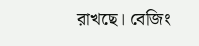রাখছে। বেজিং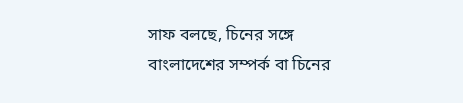সাফ বলছে, চিনের সঙ্গে বাংলাদেশের সম্পর্ক বা চিনের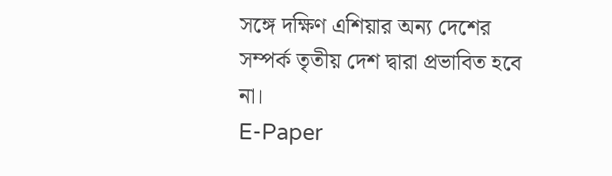সঙ্গে দক্ষিণ এশিয়ার অন্য দেশের সম্পর্ক তৃতীয় দেশ দ্বারা প্রভাবিত হবে না।
E-Paper